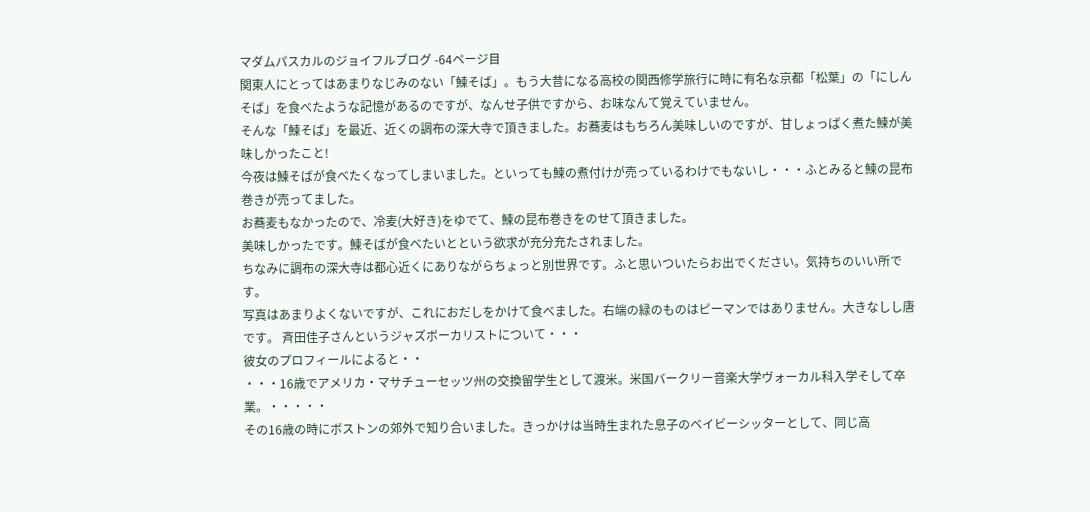マダムパスカルのジョイフルブログ -64ページ目
関東人にとってはあまりなじみのない「鰊そば」。もう大昔になる高校の関西修学旅行に時に有名な京都「松葉」の「にしんそば」を食べたような記憶があるのですが、なんせ子供ですから、お味なんて覚えていません。
そんな「鰊そば」を最近、近くの調布の深大寺で頂きました。お蕎麦はもちろん美味しいのですが、甘しょっぱく煮た鰊が美味しかったこと!
今夜は鰊そばが食べたくなってしまいました。といっても鰊の煮付けが売っているわけでもないし・・・ふとみると鰊の昆布巻きが売ってました。
お蕎麦もなかったので、冷麦(大好き)をゆでて、鰊の昆布巻きをのせて頂きました。
美味しかったです。鰊そばが食べたいとという欲求が充分充たされました。
ちなみに調布の深大寺は都心近くにありながらちょっと別世界です。ふと思いついたらお出でください。気持ちのいい所です。
写真はあまりよくないですが、これにおだしをかけて食べました。右端の緑のものはピーマンではありません。大きなしし唐です。 斉田佳子さんというジャズボーカリストについて・・・
彼女のプロフィールによると・・
・・・16歳でアメリカ・マサチューセッツ州の交換留学生として渡米。米国バークリー音楽大学ヴォーカル科入学そして卒業。・・・・・
その16歳の時にボストンの郊外で知り合いました。きっかけは当時生まれた息子のベイビーシッターとして、同じ高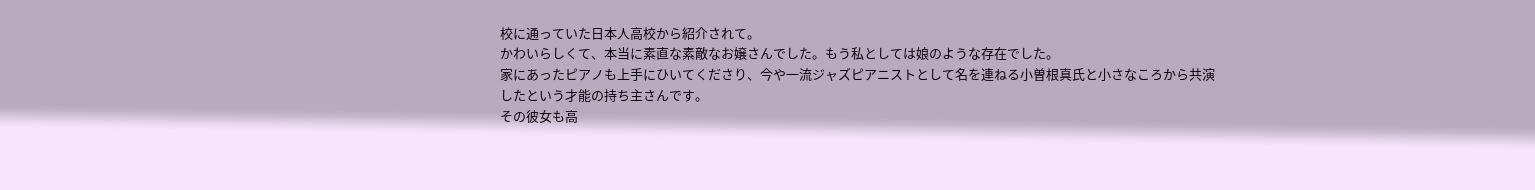校に通っていた日本人高校から紹介されて。
かわいらしくて、本当に素直な素敵なお嬢さんでした。もう私としては娘のような存在でした。
家にあったピアノも上手にひいてくださり、今や一流ジャズピアニストとして名を連ねる小曽根真氏と小さなころから共演したという才能の持ち主さんです。
その彼女も高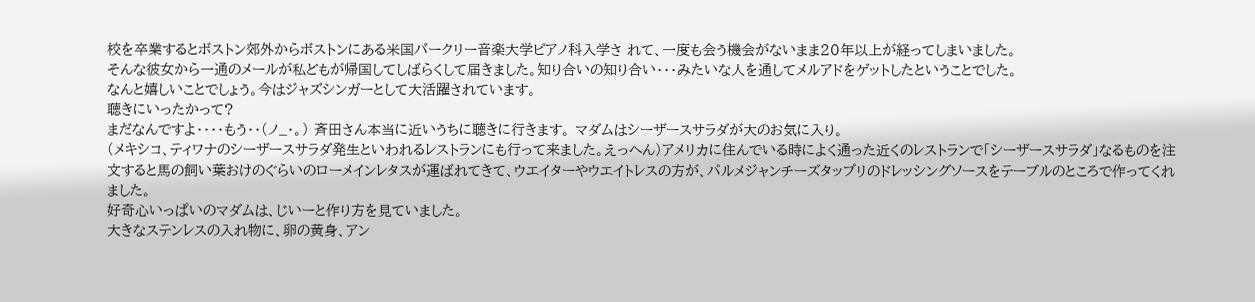校を卒業するとボストン郊外からボストンにある米国バークリー音楽大学ピアノ科入学さ れて、一度も会う機会がないまま20年以上が経ってしまいました。
そんな彼女から一通のメールが私どもが帰国してしばらくして届きました。知り合いの知り合い・・・みたいな人を通してメルアドをゲットしたということでした。
なんと嬉しいことでしょう。今はジャズシンガーとして大活躍されています。
聴きにいったかって?
まだなんですよ・・・・もう・・(ノ_・。) 斉田さん本当に近いうちに聴きに行きます。 マダムはシーザースサラダが大のお気に入り。
(メキシコ、ティワナのシーザースサラダ発生といわれるレストランにも行って来ました。えっへん)アメリカに住んでいる時によく通った近くのレストランで「シーザースサラダ」なるものを注文すると馬の飼い葉おけのぐらいのローメインレタスが運ばれてきて、ウエイターやウエイトレスの方が、パルメジャンチーズタップリのドレッシングソースをテーブルのところで作ってくれました。
好奇心いっぱいのマダムは、じいーと作り方を見ていました。
大きなステンレスの入れ物に、卵の黄身、アン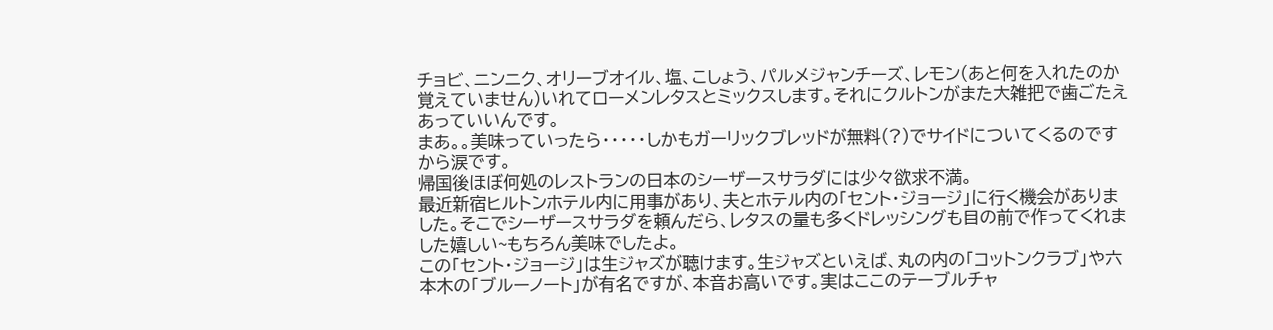チョビ、ニンニク、オリーブオイル、塩、こしょう、パルメジャンチーズ、レモン(あと何を入れたのか覚えていません)いれてローメンレタスとミックスします。それにクルトンがまた大雑把で歯ごたえあっていいんです。
まあ。。美味っていったら・・・・・しかもガーリックブレッドが無料(?)でサイドについてくるのですから涙です。
帰国後ほぼ何処のレストランの日本のシーザースサラダには少々欲求不満。
最近新宿ヒルトンホテル内に用事があり、夫とホテル内の「セント・ジョージ」に行く機会がありました。そこでシーザースサラダを頼んだら、レタスの量も多くドレッシングも目の前で作ってくれました嬉しい~もちろん美味でしたよ。
この「セント・ジョージ」は生ジャズが聴けます。生ジャズといえば、丸の内の「コットンクラブ」や六本木の「ブルーノート」が有名ですが、本音お高いです。実はここのテーブルチャ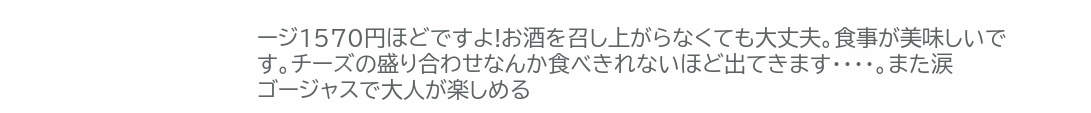ージ1570円ほどですよ!お酒を召し上がらなくても大丈夫。食事が美味しいです。チーズの盛り合わせなんか食べきれないほど出てきます・・・・。また涙
ゴージャスで大人が楽しめる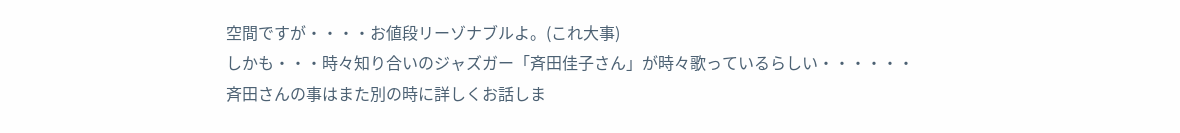空間ですが・・・・お値段リーゾナブルよ。(これ大事)
しかも・・・時々知り合いのジャズガー「斉田佳子さん」が時々歌っているらしい・・・・・・
斉田さんの事はまた別の時に詳しくお話しま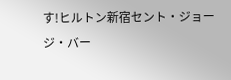す!ヒルトン新宿セント・ジョージ・バー